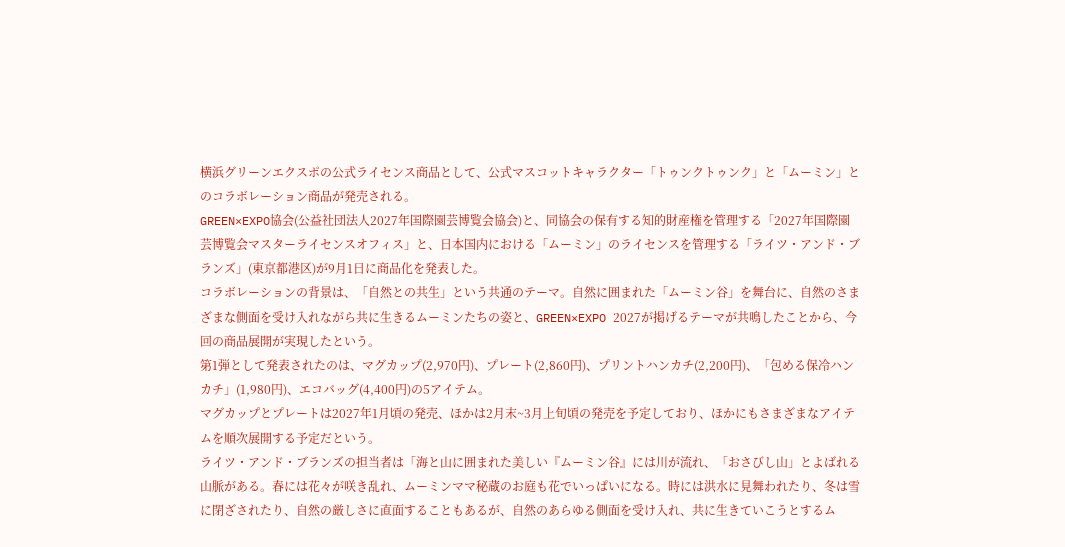横浜グリーンエクスポの公式ライセンス商品として、公式マスコットキャラクター「トゥンクトゥンク」と「ムーミン」とのコラボレーション商品が発売される。
GREEN×EXPO協会(公益社団法人2027年国際園芸博覧会協会)と、同協会の保有する知的財産権を管理する「2027年国際園芸博覧会マスターライセンスオフィス」と、日本国内における「ムーミン」のライセンスを管理する「ライツ・アンド・ブランズ」(東京都港区)が9月1日に商品化を発表した。
コラボレーションの背景は、「自然との共生」という共通のテーマ。自然に囲まれた「ムーミン谷」を舞台に、自然のさまざまな側面を受け入れながら共に生きるムーミンたちの姿と、GREEN×EXPO 2027が掲げるテーマが共鳴したことから、今回の商品展開が実現したという。
第1弾として発表されたのは、マグカップ(2,970円)、プレート(2,860円)、プリントハンカチ(2,200円)、「包める保冷ハンカチ」(1,980円)、エコバッグ(4,400円)の5アイテム。
マグカップとプレートは2027年1月頃の発売、ほかは2月末~3月上旬頃の発売を予定しており、ほかにもさまざまなアイテムを順次展開する予定だという。
ライツ・アンド・ブランズの担当者は「海と山に囲まれた美しい『ムーミン谷』には川が流れ、「おさびし山」とよばれる山脈がある。春には花々が咲き乱れ、ムーミンママ秘蔵のお庭も花でいっぱいになる。時には洪水に見舞われたり、冬は雪に閉ざされたり、自然の厳しさに直面することもあるが、自然のあらゆる側面を受け入れ、共に生きていこうとするム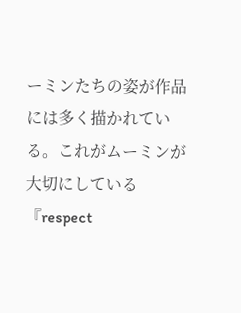ーミンたちの姿が作品には多く描かれている。これがムーミンが大切にしている『respect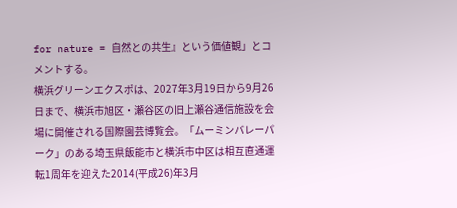for nature = 自然との共生』という価値観」とコメントする。
横浜グリーンエクスポは、2027年3月19日から9月26日まで、横浜市旭区・瀬谷区の旧上瀬谷通信施設を会場に開催される国際園芸博覧会。「ムーミンバレーパーク」のある埼玉県飯能市と横浜市中区は相互直通運転1周年を迎えた2014(平成26)年3月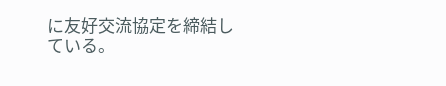に友好交流協定を締結している。